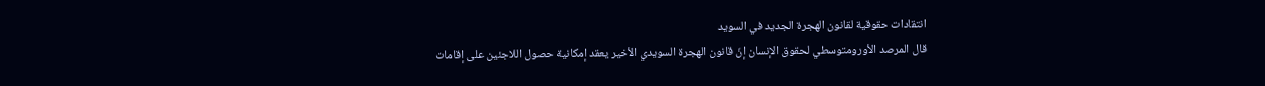انتقادات حقوقية لقانون الهجرة الجديد في السويد
قال المرصد الأورومتوسطي لحقوق الإنسان إنّ قانون الهجرة السويدي الأخير يعقد إمكانية حصول اللاجئين على إقامات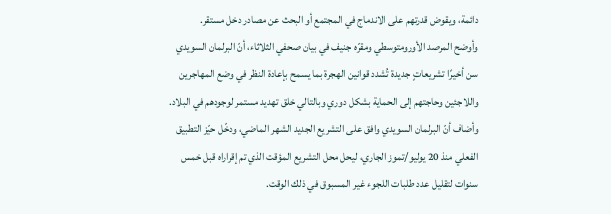دائمة، ويقوض قدرتهم على الاندماج في المجتمع أو البحث عن مصادر دخل مستقر.
وأوضح المرصد الأورومتوسطي ومقرّه جنيف في بيان صحفي الثلاثاء، أنّ البرلمان السويدي سن أخيرًا تشريعاتٍ جديدة تُشدد قوانين الهجرة بما يسمح بإعادة النظر في وضع المهاجرين واللاجئين وحاجتهم إلى الحماية بشكل دوري وبالتالي خلق تهديد مستمر لوجودهم في البلاد.
وأضاف أنّ البرلمان السويدي وافق على التشريع الجديد الشهر الماضي، ودخّل حيّز التطبيق الفعلي منذ 20 يوليو/تموز الجاري، ليحل محل التشريع المؤقت الذي تم إقراراه قبل خمس سنوات لتقليل عدد طلبات اللجوء غير المسبوق في ذلك الوقت.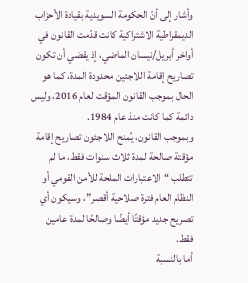وأشار إلى أنّ الحكومة السويدية بقيادة الأحزاب الديمقراطية الاشتراكية كانت قدّمت القانون في أواخر أبريل/نيسان الماضي، إذ يقضي أن تكون تصاريح إقامة اللاجئين محدودة المدة، كما هو الحال بموجب القانون المؤقت لعام 2016، وليس دائمة كما كانت منذ عام 1984.
وبموجب القانون، يُمنح اللاجئون تصاريح إقامة مؤقتة صالحة لمدة ثلاث سنوات فقط، ما لم تتطلب “الاعتبارات الملحة للأمن القومي أو النظام العام فترة صلاحية أقصر”، وسيكون أي تصريح جديد مؤقتًا أيضًا وصالحًا لمدة عامين فقط.
أما بالنسبة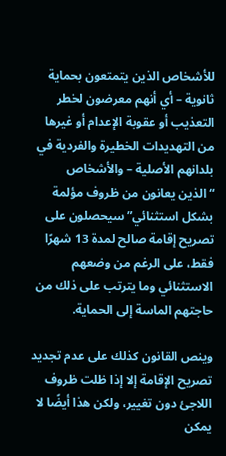للأشخاص الذين يتمتعون بحماية ثانوية – أي أنهم معرضون لخطر التعذيب أو عقوبة الإعدام أو غيرها من التهديدات الخطيرة والفردية في بلدانهم الأصلية – والأشخاص “الذين يعانون من ظروف مؤلمة بشكل استثنائي” سيحصلون على تصريح إقامة صالح لمدة 13 شهرًا فقط، على الرغم من وضعهم الاستثنائي وما يترتب على ذلك من حاجتهم الماسة إلى الحماية.

وينص القانون كذلك على عدم تجديد تصريح الإقامة إلا إذا ظلت ظروف اللاجئ دون تغيير، ولكن هذا أيضًا لا يمكن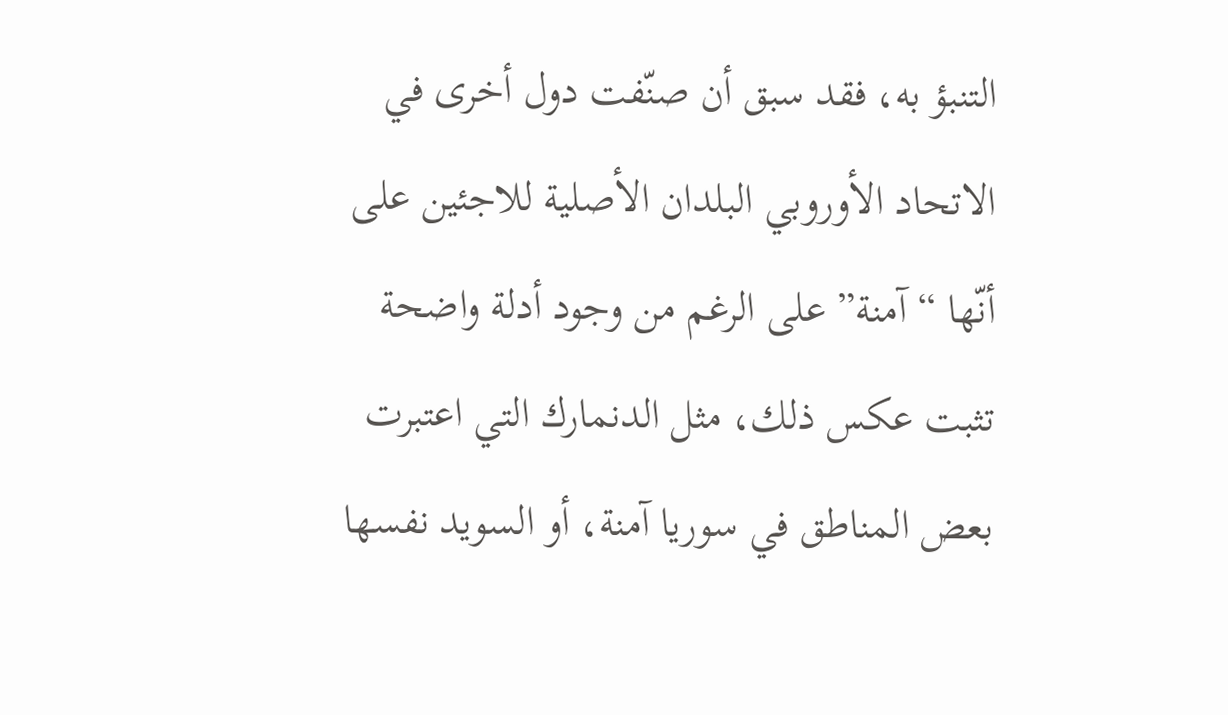التنبؤ به، فقد سبق أن صنّفت دول أخرى في الاتحاد الأوروبي البلدان الأصلية للاجئين على أنّها “آمنة” على الرغم من وجود أدلة واضحة تثبت عكس ذلك، مثل الدنمارك التي اعتبرت بعض المناطق في سوريا آمنة، أو السويد نفسها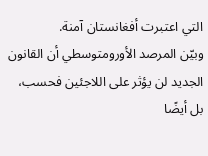التي اعتبرت أفغانستان آمنة.
وبيّن المرصد الأورومتوسطي أن القانون الجديد لن يؤثر على اللاجئين فحسب، بل أيضًا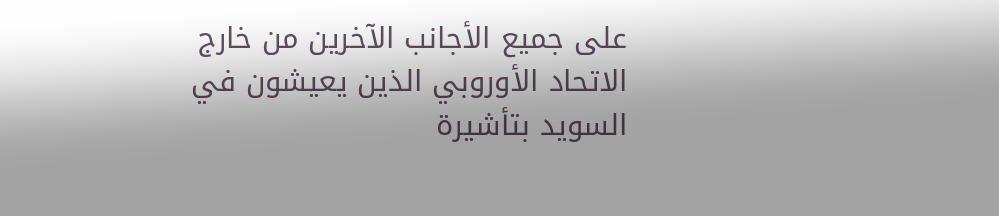على جميع الأجانب الآخرين من خارج الاتحاد الأوروبي الذين يعيشون في السويد بتأشيرة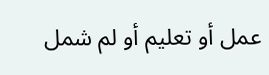عمل أو تعليم أو لم شمل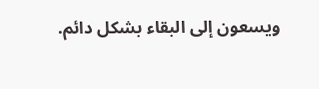ويسعون إلى البقاء بشكل دائم.